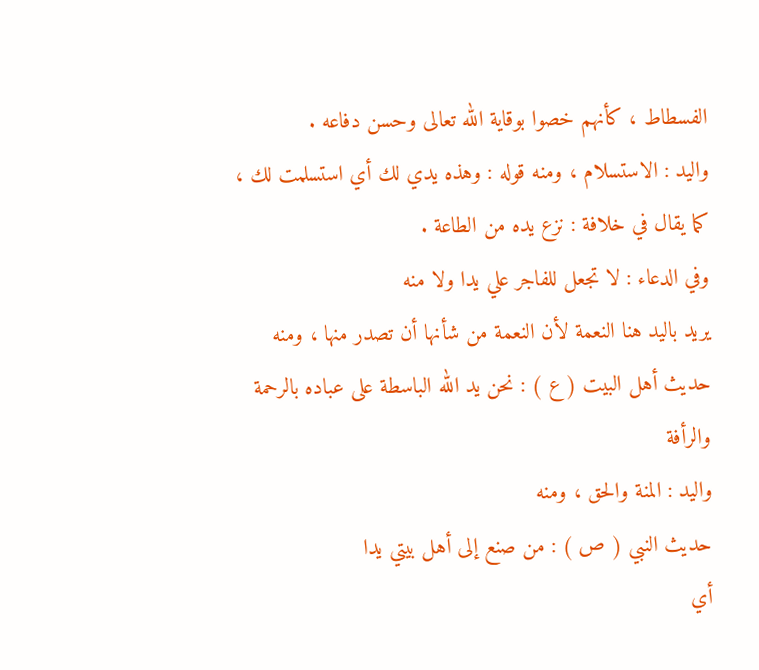الفسطاط ، كأنهم خصوا بوقاية الله تعالى وحسن دفاعه .
واليد : الاستسلام ، ومنه قوله : وهذه يدي لك أي استسلمت لك ، كما يقال في خلافة : نزع يده من الطاعة .
وفي الدعاء : لا تجعل للفاجر علي يدا ولا منه
يريد باليد هنا النعمة لأن النعمة من شأنها أن تصدر منها ، ومنه
حديث أهل البيت ( ع ) : نحن يد الله الباسطة على عباده بالرحمة والرأفة
واليد : المنة والحق ، ومنه
حديث النبي ( ص ) : من صنع إلى أهل بيتي يدا
أي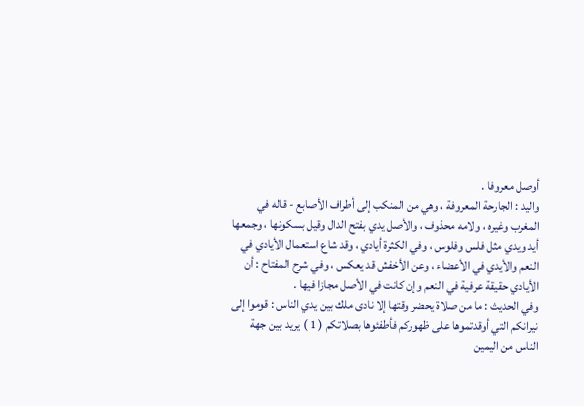أوصل معروفا .
واليد : الجارحة المعروفة ، وهي من المنكب إلى أطراف الأصابع - قاله في المغرب وغيره ، ولامه محذوف ، والأصل يدي بفتح الدال وقيل بسكونها ، وجمعها أيد ويدي مثل فلس وفلوس ، وفي الكثرة أيادي ، وقد شاع استعمال الأيادي في النعم والأيدي في الأعضاء ، وعن الأخفش قد يعكس ، وفي شرح المفتاح : أن الأيادي حقيقة عرفية في النعم وإن كانت في الأصل مجازا فيها .
وفي الحديث : ما من صلاة يحضر وقتها إلا نادى ملك بين يدي الناس : قوموا إلى نيرانكم التي أوقدتموها على ظهوركم فأطفئوها بصلاتكم ( 1 ) يريد بين جهة الناس من اليمين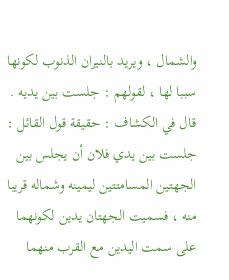والشمال ، ويريد بالنيران الذنوب لكونها سببا لها ، لقولهم : جلست بين يديه .
قال في الكشاف : حقيقة قول القائل : جلست بين يدي فلان أن يجلس بين الجهتين المسامتتين ليمينه وشماله قريبا منه ، فسميت الجهتان يدين لكونهما على سمت اليدين مع القرب منهما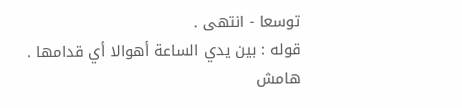توسعا - انتهى .
قوله : بين يدي الساعة أهوالا أي قدامها .
هامش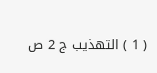( 1 ) التهذيب ج 2 ص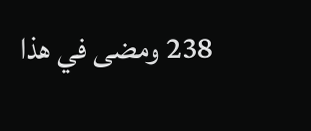238 ومضى في هذا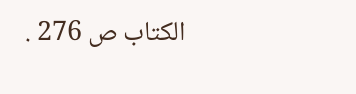الكتاب ص 276 .